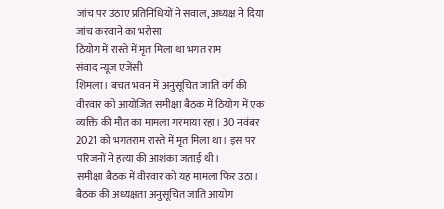जांच पर उठाए प्रतिनिधियों ने सवाल, अध्यक्ष ने दिया जांच करवाने का भरोसा
ठियोग में रास्ते में मृत मिला था भगत राम
संवाद न्यूज एजेंसी
शिमला। बचत भवन में अनुसूचित जाति वर्ग की वीरवार को आयोजित समीक्षा बैठक में ठियोग में एक व्यक्ति की मौत का मामला गरमाया रहा। 30 नवंबर 2021 को भगतराम रास्ते में मृत मिला था। इस पर परिजनों ने हत्या की आशंका जताई थी।
समीक्षा बैठक में वीरवार को यह मामला फिर उठा। बैठक की अध्यक्षता अनुसूचित जाति आयोग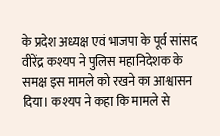के प्रदेश अध्यक्ष एवं भाजपा के पूर्व सांसद वीरेंद्र कश्यप ने पुलिस महानिदेशक के समक्ष इस मामले को रखने का आश्वासन दिया। कश्यप ने कहा कि मामले से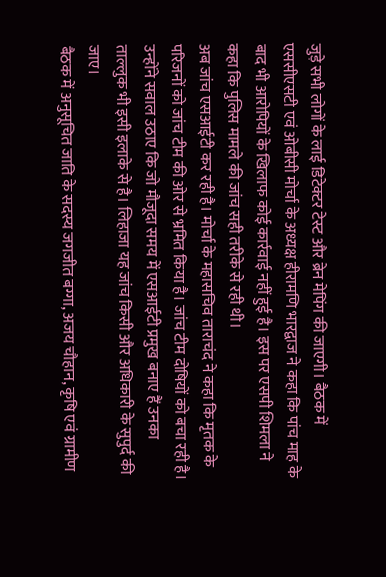जुड़े सभी लोगों के लाई डिटेक्टर टेस्ट और ब्रेन मेपिंग की जाएगी। बैठक में एससीएसटी एवं ओबीसी मोर्चा के अध्यक्ष हीरामणि भारद्वाज ने कहा कि पांच माह के बाद भी आरोपियों के खिलाफ कोई कार्रवाई नहीं हुई है। इस पर एसपी शिमला ने कहा कि पुलिस मामले की जांच सही तरीके से रही थी।
अब जांच एसआईटी कर रही है। मोर्चा के महासचिव ताराचंद ने कहा कि मृतक के परिजनों को जांच टीम की ओर से भ्रमित किया है। जांच टीम दोषियों को बचा रही है। उन्होंने सवाल उठाए कि जो मौजूदा समय में एसआईटी प्रमुख बनाए हैं उनका ताल्लुक भी इसी इलाके से है। लिहाजा यह जांच किसी और अधिकारी के सुपुर्द की जाए।
बैठक में अनुसूचित जाति के सदस्य जगजीत बग्गा, अजय चौहान, कृषि एवं ग्रामीण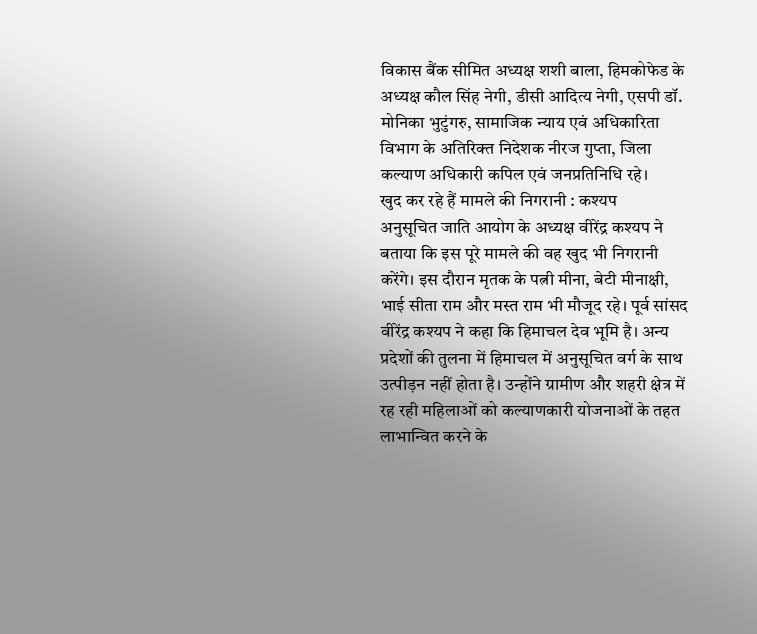विकास बैंक सीमित अध्यक्ष शशी बाला, हिमकोफेड के अध्यक्ष कौल सिंह नेगी, डीसी आदित्य नेगी, एसपी डॉ. मोनिका भुटुंगरु, सामाजिक न्याय एवं अधिकारिता विभाग के अतिरिक्त निदेशक नीरज गुप्ता, जिला कल्याण अधिकारी कपिल एवं जनप्रतिनिधि रहे।
खुद कर रहे हैं मामले की निगरानी : कश्यप
अनुसूचित जाति आयोग के अध्यक्ष वीरेंद्र कश्यप ने बताया कि इस पूरे मामले की वह खुद भी निगरानी करेंगे। इस दौरान मृतक के पत्नी मीना, बेटी मीनाक्षी, भाई सीता राम और मस्त राम भी मौजूद रहे। पूर्व सांसद वीरेंद्र कश्यप ने कहा कि हिमाचल देव भूमि है। अन्य प्रदेशों की तुलना में हिमाचल में अनुसूचित वर्ग के साथ उत्पीड़न नहीं होता है। उन्होंने ग्रामीण और शहरी क्षेत्र में रह रही महिलाओं को कल्याणकारी योजनाओं के तहत लाभान्वित करने के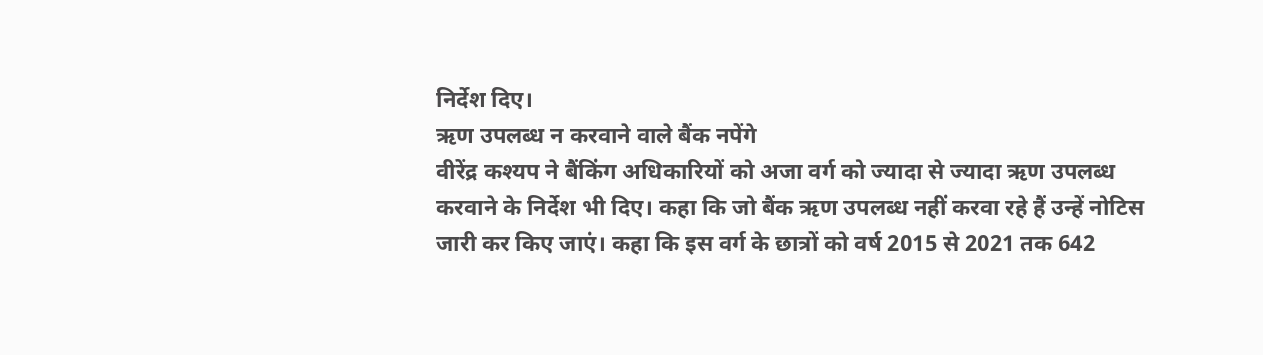निर्देश दिए।
ऋण उपलब्ध न करवाने वाले बैंक नपेंगे
वीरेंद्र कश्यप ने बैंकिंग अधिकारियों को अजा वर्ग को ज्यादा से ज्यादा ऋण उपलब्ध करवाने के निर्देश भी दिए। कहा कि जो बैंक ऋण उपलब्ध नहीं करवा रहे हैं उन्हें नोटिस जारी कर किए जाएं। कहा कि इस वर्ग के छात्रों को वर्ष 2015 से 2021 तक 642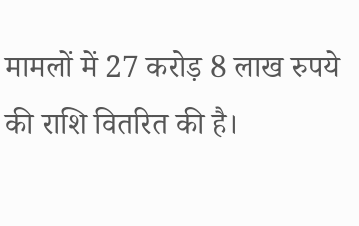मामलों में 27 करोड़ 8 लाख रुपये की राशि वितरित की है।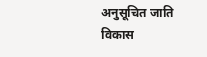अनुसूचित जाति विकास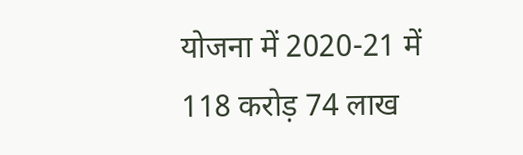योजना में 2020-21 में 118 करोड़ 74 लाख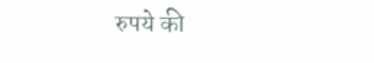रुपये की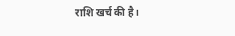राशि खर्च की है।